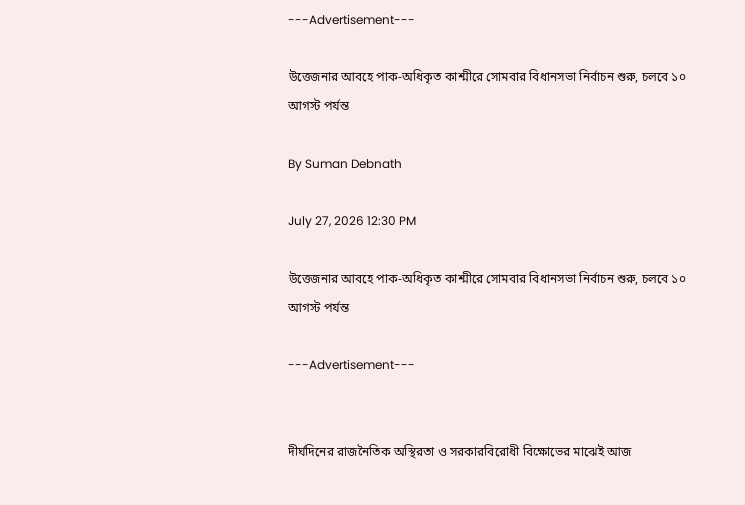---Advertisement---

উত্তেজনার আবহে পাক-অধিকৃত কাশ্মীরে সোমবার বিধানসভা নির্বাচন শুরু, চলবে ১০ আগস্ট পর্যন্ত

By Suman Debnath

July 27, 2026 12:30 PM

উত্তেজনার আবহে পাক-অধিকৃত কাশ্মীরে সোমবার বিধানসভা নির্বাচন শুরু, চলবে ১০ আগস্ট পর্যন্ত

---Advertisement---


দীর্ঘদিনের রাজনৈতিক অস্থিরতা ও সরকারবিরোধী বিক্ষোভের মাঝেই আজ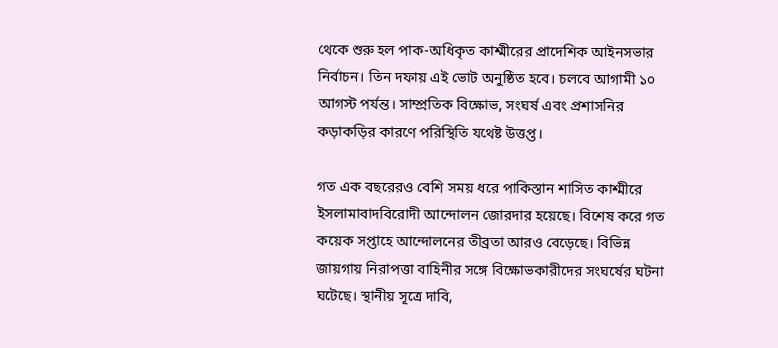থেকে শুরু হল পাক-অধিকৃত কাশ্মীরের প্রাদেশিক আইনসভার নির্বাচন। তিন দফায় এই ভোট অনুষ্ঠিত হবে। চলবে আগামী ১০ আগস্ট পর্যন্ত। সাম্প্রতিক বিক্ষোভ, সংঘর্ষ এবং প্রশাসনির কড়াকড়ির কারণে পরিস্থিতি যথেষ্ট উত্তপ্ত।

গত এক বছরেরও বেশি সময় ধরে পাকিস্তান শাসিত কাশ্মীরে ইসলামাবাদবিরোদী আন্দোলন জোরদার হয়েছে। বিশেষ করে গত কয়েক সপ্তাহে আন্দোলনের তীব্রতা আরও বেড়েছে। বিভিন্ন জায়গায় নিরাপত্তা বাহিনীর সঙ্গে বিক্ষোভকারীদের সংঘর্ষের ঘটনা ঘটেছে। স্থানীয় সূত্রে দাবি,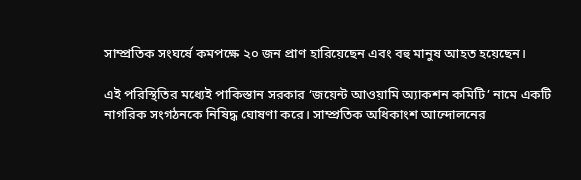সাম্প্রতিক সংঘর্ষে কমপক্ষে ২০ জন প্রাণ হারিয়েছেন এবং বহু মানুষ আহত হয়েছেন।

এই পরিস্থিতির মধ্যেই পাকিস্তান সরকার ‘জয়েন্ট আওয়ামি অ্যাকশন কমিটি’ নামে একটি নাগরিক সংগঠনকে নিষিদ্ধ ঘোষণা করে। সাম্প্রতিক অধিকাংশ আন্দোলনের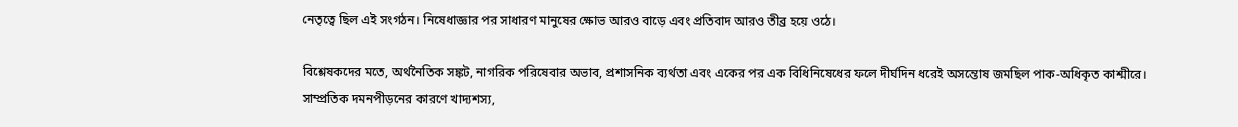নেতৃত্বে ছিল এই সংগঠন। নিষেধাজ্ঞার পর সাধারণ মানুষের ক্ষোভ আরও বাড়ে এবং প্রতিবাদ আরও তীব্র হয়ে ওঠে।

বিশ্লেষকদের মতে, অর্থনৈতিক সঙ্কট, নাগরিক পরিষেবার অভাব, প্রশাসনিক ব্যর্থতা এবং একের পর এক বিধিনিষেধের ফলে দীর্ঘদিন ধরেই অসন্তোষ জমছিল পাক-অধিকৃত কাশ্মীরে। সাম্প্রতিক দমনপীড়নের কারণে খাদ্যশস্য,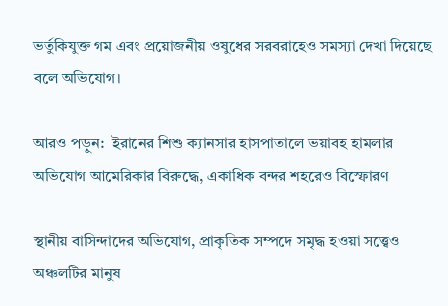ভর্তুকিযুক্ত গম এবং প্রয়োজনীয় ওষুধের সরবরাহেও সমস্যা দেখা দিয়েছে বলে অভিযোগ।

আরও পড়ুন:  ইরানের শিশু ক্যানসার হাসপাতালে ভয়াবহ হামলার অভিযোগ আমেরিকার বিরুদ্ধে, একাধিক বন্দর শহরেও বিস্ফোরণ

স্থানীয় বাসিন্দাদের অভিযোগ, প্রাকৃতিক সম্পদে সমৃদ্ধ হওয়া সত্ত্বেও অঞ্চলটির মানুষ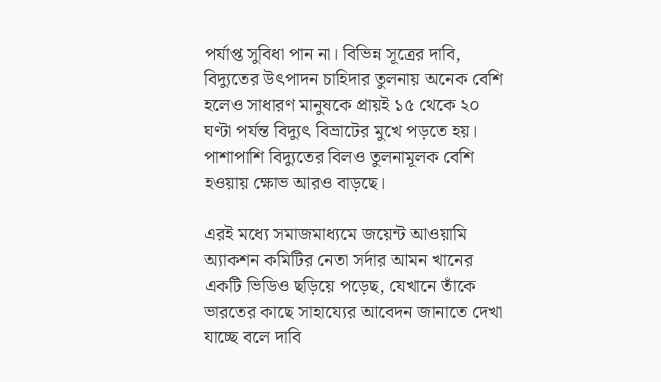পর্যাপ্ত সুবিধা পান না। বিভিন্ন সূত্রের দাবি, বিদ্যুতের উৎপাদন চাহিদার তুলনায় অনেক বেশি হলেও সাধারণ মানুষকে প্রায়ই ১৫ থেকে ২০ ঘণ্টা পর্যন্ত বিদ্যুৎ বিভ্রাটের মুখে পড়তে হয়। পাশাপাশি বিদ্যুতের বিলও তুলনামূলক বেশি হওয়ায় ক্ষোভ আরও বাড়ছে।

এরই মধ্যে সমাজমাধ্যমে জয়েন্ট আওয়ামি অ্যাকশন কমিটির নেতা সর্দার আমন খানের একটি ভিডিও ছড়িয়ে পড়েছ, যেখানে তাঁকে ভারতের কাছে সাহায্যের আবেদন জানাতে দেখা যাচ্ছে বলে দাবি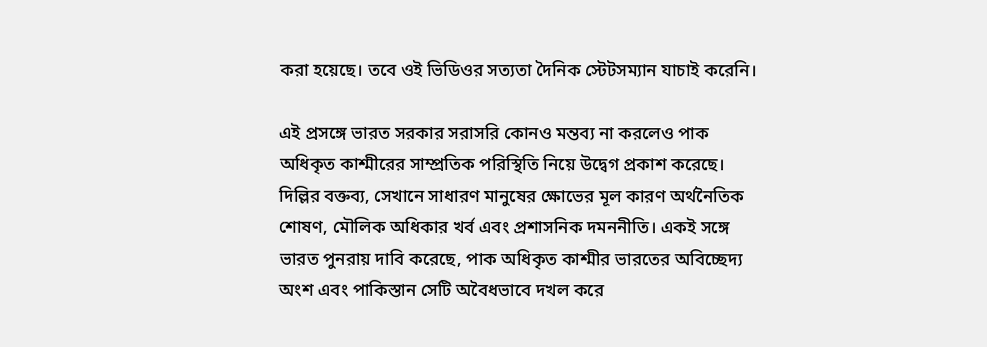করা হয়েছে। তবে ওই ভিডিওর সত্যতা দৈনিক স্টেটসম্যান যাচাই করেনি।

এই প্রসঙ্গে ভারত সরকার সরাসরি কোনও মন্তব্য না করলেও পাক অধিকৃত কাশ্মীরের সাম্প্রতিক পরিস্থিতি নিয়ে উদ্বেগ প্রকাশ করেছে। দিল্লির বক্তব্য, সেখানে সাধারণ মানুষের ক্ষোভের মূল কারণ অর্থনৈতিক শোষণ, মৌলিক অধিকার খর্ব এবং প্রশাসনিক দমননীতি। একই সঙ্গে ভারত পুনরায় দাবি করেছে, পাক অধিকৃত কাশ্মীর ভারতের অবিচ্ছেদ্য অংশ এবং পাকিস্তান সেটি অবৈধভাবে দখল করে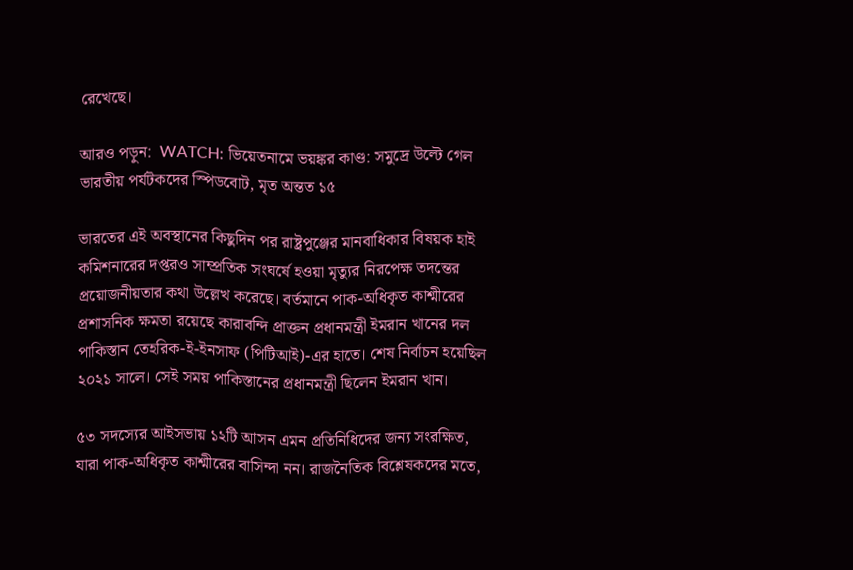রেখেছে।

আরও পড়ুন:  WATCH: ভিয়েতনামে ভয়ঙ্কর কাণ্ড: সমুদ্রে উল্টে গেল ভারতীয় পর্যটকদের স্পিডবোট, মৃত অন্তত ১৫

ভারতের এই অবস্থানের কিছুদিন পর রাষ্ট্রপুঞ্জের মানবাধিকার বিষয়ক হাই কমিশনারের দপ্তরও সাম্প্রতিক সংঘর্ষে হওয়া মৃত্যুর নিরপেক্ষ তদন্তের প্রয়োজনীয়তার কথা উল্লেখ করেছে। বর্তমানে পাক-অধিকৃত কাশ্মীরের প্রশাসনিক ক্ষমতা রয়েছে কারাবন্দি প্রাক্তন প্রধানমন্ত্রী ইমরান খানের দল পাকিস্তান তেহরিক-ই-ইনসাফ (পিটিআই)-এর হাতে। শেষ নির্বাচন হয়েছিল ২০২১ সালে। সেই সময় পাকিস্তানের প্রধানমন্ত্রী ছিলেন ইমরান খান।

৫৩ সদস্যের আইসভায় ১২টি আসন এমন প্রতিনিধিদের জন্য সংরক্ষিত, যারা পাক-অধিকৃত কাশ্মীরের বাসিন্দা নন। রাজনৈতিক বিশ্লেষকদের মতে,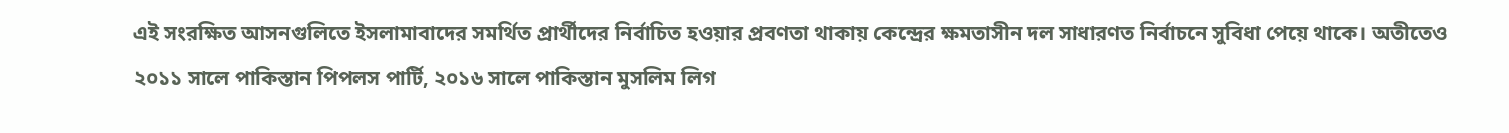এই সংরক্ষিত আসনগুলিতে ইসলামাবাদের সমর্থিত প্রার্থীদের নির্বাচিত হওয়ার প্রবণতা থাকায় কেন্দ্রের ক্ষমতাসীন দল সাধারণত নির্বাচনে সুবিধা পেয়ে থাকে। অতীতেও ২০১১ সালে পাকিস্তান পিপলস পার্টি, ২০১৬ সালে পাকিস্তান মুসলিম লিগ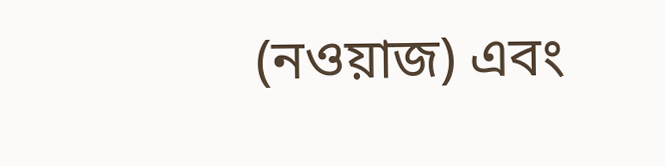(নওয়াজ) এবং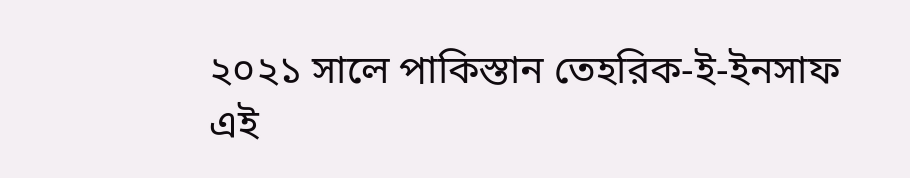২০২১ সালে পাকিস্তান তেহরিক-ই-ইনসাফ এই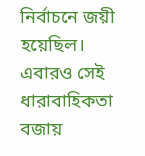নির্বাচনে জয়ী হয়েছিল। এবারও সেই ধারাবাহিকতা বজায়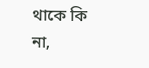থাকে কি না,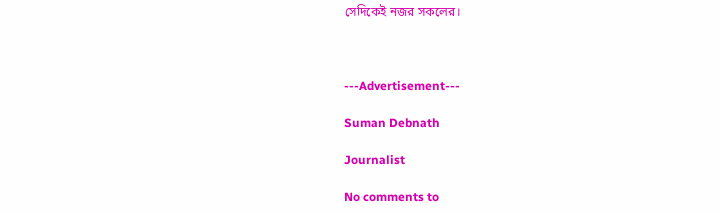সেদিকেই নজর সকলের।



---Advertisement---

Suman Debnath

Journalist

No comments to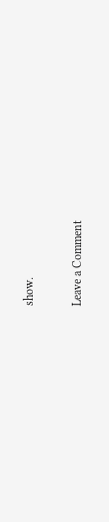show.

Leave a Comment